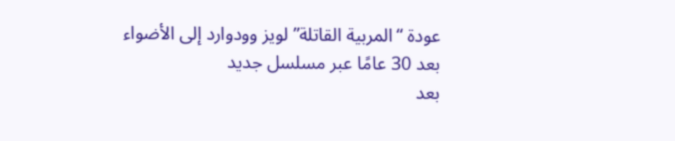عودة “المربية القاتلة” لويز وودوارد إلى الأضواء بعد 30 عامًا عبر مسلسل جديد
بعد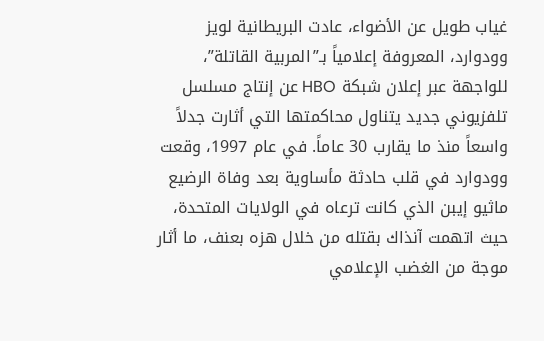غياب طويل عن الأضواء، عادت البريطانية لويز وودوارد، المعروفة إعلامياً بـ”المربية القاتلة”، للواجهة عبر إعلان شبكة HBO عن إنتاج مسلسل تلفزيوني جديد يتناول محاكمتها التي أثارت جدلاً واسعاً منذ ما يقارب 30 عاماً. في عام 1997، وقعت وودوارد في قلب حادثة مأساوية بعد وفاة الرضيع ماثيو إيبن الذي كانت ترعاه في الولايات المتحدة، حيث اتهمت آنذاك بقتله من خلال هزه بعنف، ما أثار موجة من الغضب الإعلامي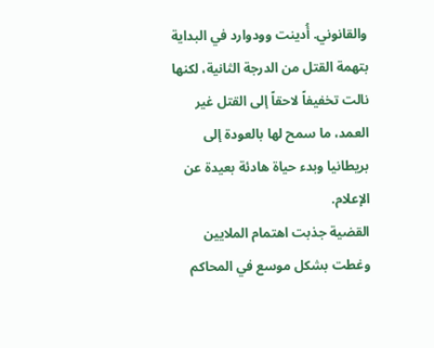والقانوني. أُدينت وودوارد في البداية بتهمة القتل من الدرجة الثانية، لكنها نالت تخفيفاً لاحقاً إلى القتل غير العمد، ما سمح لها بالعودة إلى بريطانيا وبدء حياة هادئة بعيدة عن الإعلام.
القضية جذبت اهتمام الملايين وغطت بشكل موسع في المحاكم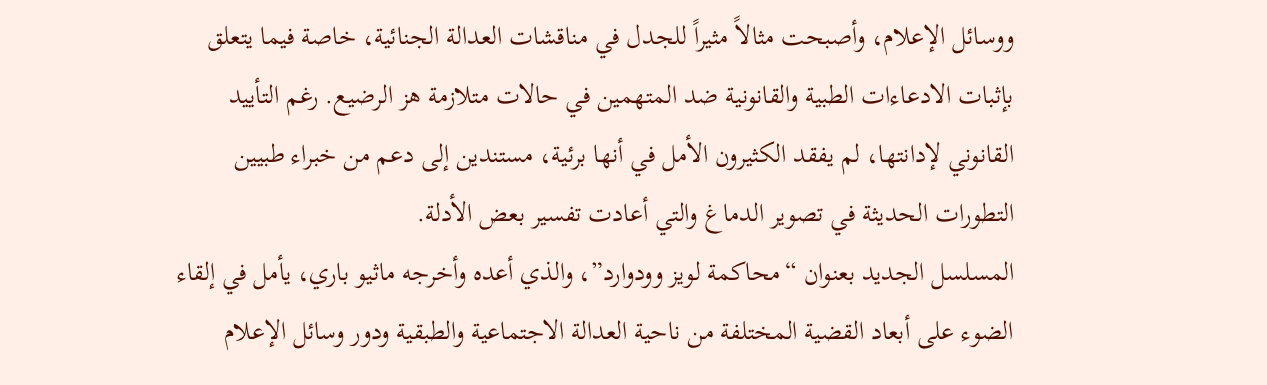ووسائل الإعلام، وأصبحت مثالاً مثيراً للجدل في مناقشات العدالة الجنائية، خاصة فيما يتعلق بإثبات الادعاءات الطبية والقانونية ضد المتهمين في حالات متلازمة هز الرضيع. رغم التأييد القانوني لإدانتها، لم يفقد الكثيرون الأمل في أنها برئية، مستندين إلى دعم من خبراء طبيين التطورات الحديثة في تصوير الدماغ والتي أعادت تفسير بعض الأدلة.
المسلسل الجديد بعنوان “محاكمة لويز وودوارد”، والذي أعده وأخرجه ماثيو باري، يأمل في إلقاء الضوء على أبعاد القضية المختلفة من ناحية العدالة الاجتماعية والطبقية ودور وسائل الإعلام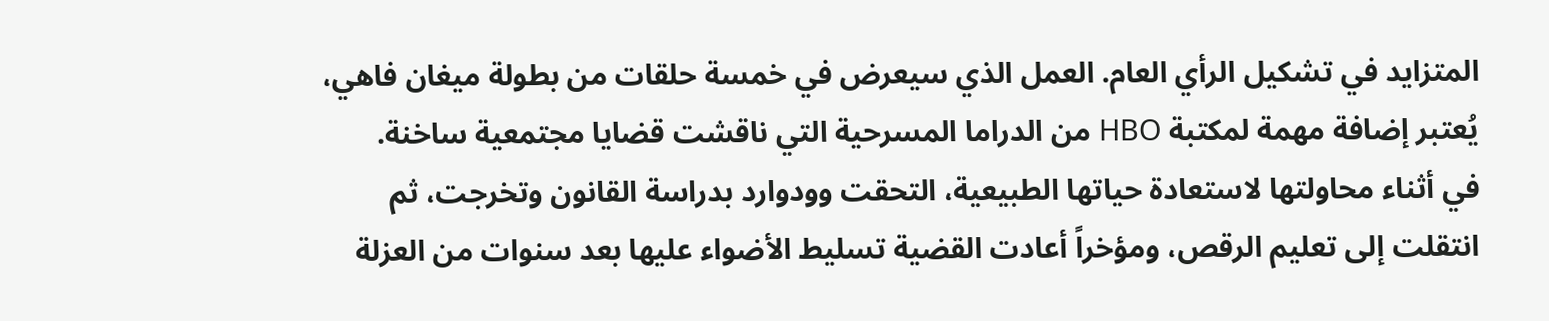المتزايد في تشكيل الرأي العام. العمل الذي سيعرض في خمسة حلقات من بطولة ميغان فاهي، يُعتبر إضافة مهمة لمكتبة HBO من الدراما المسرحية التي ناقشت قضايا مجتمعية ساخنة.
في أثناء محاولتها لاستعادة حياتها الطبيعية، التحقت وودوارد بدراسة القانون وتخرجت، ثم انتقلت إلى تعليم الرقص، ومؤخراً أعادت القضية تسليط الأضواء عليها بعد سنوات من العزلة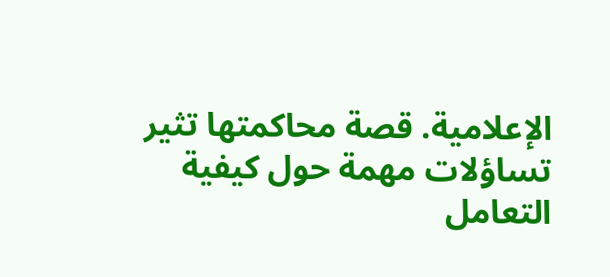الإعلامية. قصة محاكمتها تثير تساؤلات مهمة حول كيفية التعامل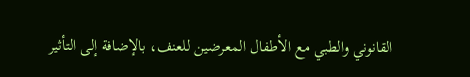القانوني والطبي مع الأطفال المعرضين للعنف، بالإضافة إلى التأثير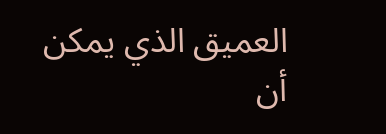العميق الذي يمكن أن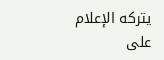يتركه الإعلام على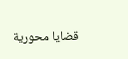قضايا محورية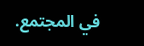في المجتمع.